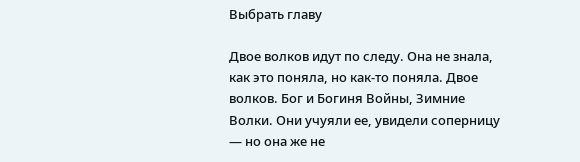Выбрать главу

Двое волков идут по следу. Она не знала, как это поняла, но как-то поняла. Двое волков. Бог и Богиня Войны, Зимние Волки. Они учуяли ее, увидели соперницу — но она же не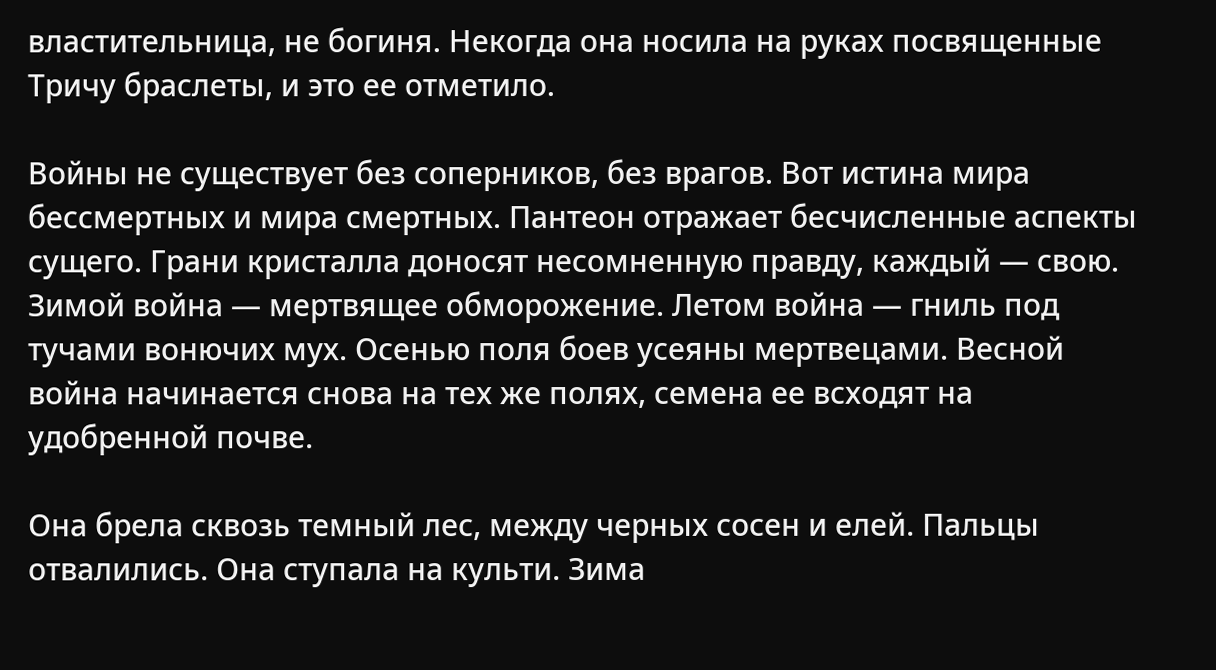властительница, не богиня. Некогда она носила на руках посвященные Тричу браслеты, и это ее отметило.

Войны не существует без соперников, без врагов. Вот истина мира бессмертных и мира смертных. Пантеон отражает бесчисленные аспекты сущего. Грани кристалла доносят несомненную правду, каждый — свою. Зимой война — мертвящее обморожение. Летом война — гниль под тучами вонючих мух. Осенью поля боев усеяны мертвецами. Весной война начинается снова на тех же полях, семена ее всходят на удобренной почве.

Она брела сквозь темный лес, между черных сосен и елей. Пальцы отвалились. Она ступала на культи. Зима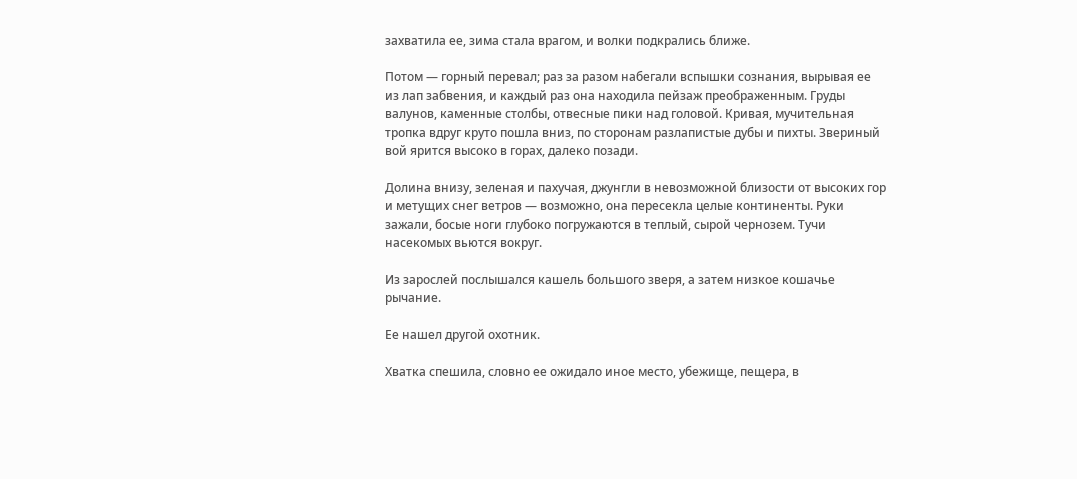захватила ее, зима стала врагом, и волки подкрались ближе.

Потом — горный перевал; раз за разом набегали вспышки сознания, вырывая ее из лап забвения, и каждый раз она находила пейзаж преображенным. Груды валунов, каменные столбы, отвесные пики над головой. Кривая, мучительная тропка вдруг круто пошла вниз, по сторонам разлапистые дубы и пихты. Звериный вой ярится высоко в горах, далеко позади.

Долина внизу, зеленая и пахучая, джунгли в невозможной близости от высоких гор и метущих снег ветров — возможно, она пересекла целые континенты. Руки зажали, босые ноги глубоко погружаются в теплый, сырой чернозем. Тучи насекомых вьются вокруг.

Из зарослей послышался кашель большого зверя, а затем низкое кошачье рычание.

Ее нашел другой охотник.

Хватка спешила, словно ее ожидало иное место, убежище, пещера, в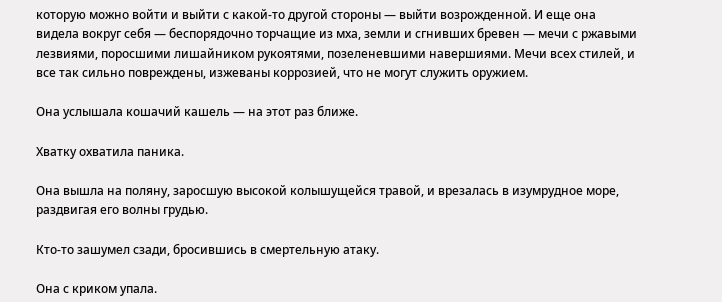которую можно войти и выйти с какой-то другой стороны — выйти возрожденной. И еще она видела вокруг себя — беспорядочно торчащие из мха, земли и сгнивших бревен — мечи с ржавыми лезвиями, поросшими лишайником рукоятями, позеленевшими навершиями. Мечи всех стилей, и все так сильно повреждены, изжеваны коррозией, что не могут служить оружием.

Она услышала кошачий кашель — на этот раз ближе.

Хватку охватила паника.

Она вышла на поляну, заросшую высокой колышущейся травой, и врезалась в изумрудное море, раздвигая его волны грудью.

Кто-то зашумел сзади, бросившись в смертельную атаку.

Она с криком упала.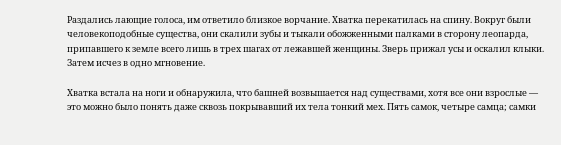Раздались лающие голоса, им ответило близкое ворчание. Хватка перекатилась на спину. Вокруг были человекоподобные существа, они скалили зубы и тыкали обожженными палками в сторону леопарда, припавшего к земле всего лишь в трех шагах от лежавшей женщины. Зверь прижал усы и оскалил клыки. Затем исчез в одно мгновение.

Хватка встала на ноги и обнаружила, что башней возвышается над существами, хотя все они взрослые — это можно было понять даже сквозь покрывавший их тела тонкий мех. Пять самок, четыре самца; самки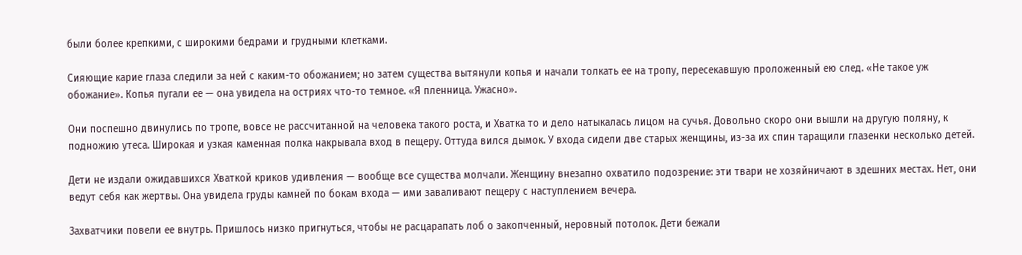были более крепкими, с широкими бедрами и грудными клетками.

Сияющие карие глаза следили за ней с каким-то обожанием; но затем существа вытянули копья и начали толкать ее на тропу, пересекавшую проложенный ею след. «Не такое уж обожание». Копья пугали ее — она увидела на остриях что-то темное. «Я пленница. Ужасно».

Они поспешно двинулись по тропе, вовсе не рассчитанной на человека такого роста, и Хватка то и дело натыкалась лицом на сучья. Довольно скоро они вышли на другую поляну, к подножию утеса. Широкая и узкая каменная полка накрывала вход в пещеру. Оттуда вился дымок. У входа сидели две старых женщины, из-за их спин таращили глазенки несколько детей.

Дети не издали ожидавшихся Хваткой криков удивления — вообще все существа молчали. Женщину внезапно охватило подозрение: эти твари не хозяйничают в здешних местах. Нет, они ведут себя как жертвы. Она увидела груды камней по бокам входа — ими заваливают пещеру с наступлением вечера.

Захватчики повели ее внутрь. Пришлось низко пригнуться, чтобы не расцарапать лоб о закопченный, неровный потолок. Дети бежали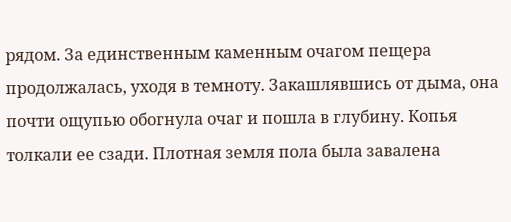рядом. За единственным каменным очагом пещера продолжалась, уходя в темноту. Закашлявшись от дыма, она почти ощупью обогнула очаг и пошла в глубину. Копья толкали ее сзади. Плотная земля пола была завалена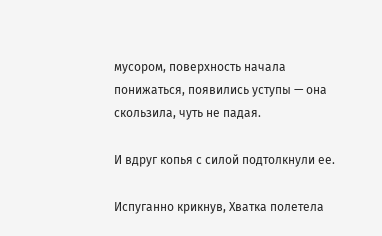мусором, поверхность начала понижаться, появились уступы — она скользила, чуть не падая.

И вдруг копья с силой подтолкнули ее.

Испуганно крикнув, Хватка полетела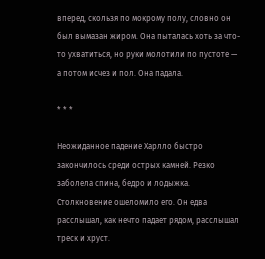вперед, скользя по мокрому полу, словно он был вымазан жиром. Она пыталась хоть за что-то ухватиться, но руки молотили по пустоте — а потом исчез и пол. Она падала.

* * *

Неожиданное падение Харлло быстро закончилось среди острых камней. Резко заболела спина, бедро и лодыжка. Столкновение ошеломило его. Он едва расслышал, как нечто падает рядом, расслышал треск и хруст.